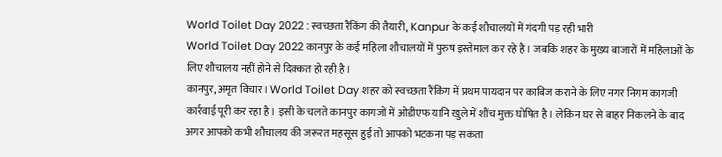World Toilet Day 2022 : स्वच्छता रैंकिंग की तैयारी, Kanpur के कई शौचालयों में गंदगी पड़ रही भारी
World Toilet Day 2022 कानपुर के कई महिला शौचालयों में पुरुष इस्तेमाल कर रहे है। जबकि शहर के मुख्य बाजारों में महिलाओं के लिए शौचालय नहीं होने से दिक्कत हो रही है।
कानपुर, अमृत विचार। World Toilet Day शहर को स्वच्छता रैंकिंग में प्रथम पायदान पर काबिज कराने के लिए नगर निगम कागजी कार्रवाई पूरी कर रहा है। इसी के चलते कानपुर कागजों में ओडीएफ यानि खुले में शौंच मुक्त घोषित है। लेकिन घर से बाहर निकलने के बाद अगर आपको कभी शौचालय की जरूरत महसूस हुई तो आपको भटकना पड़ सकता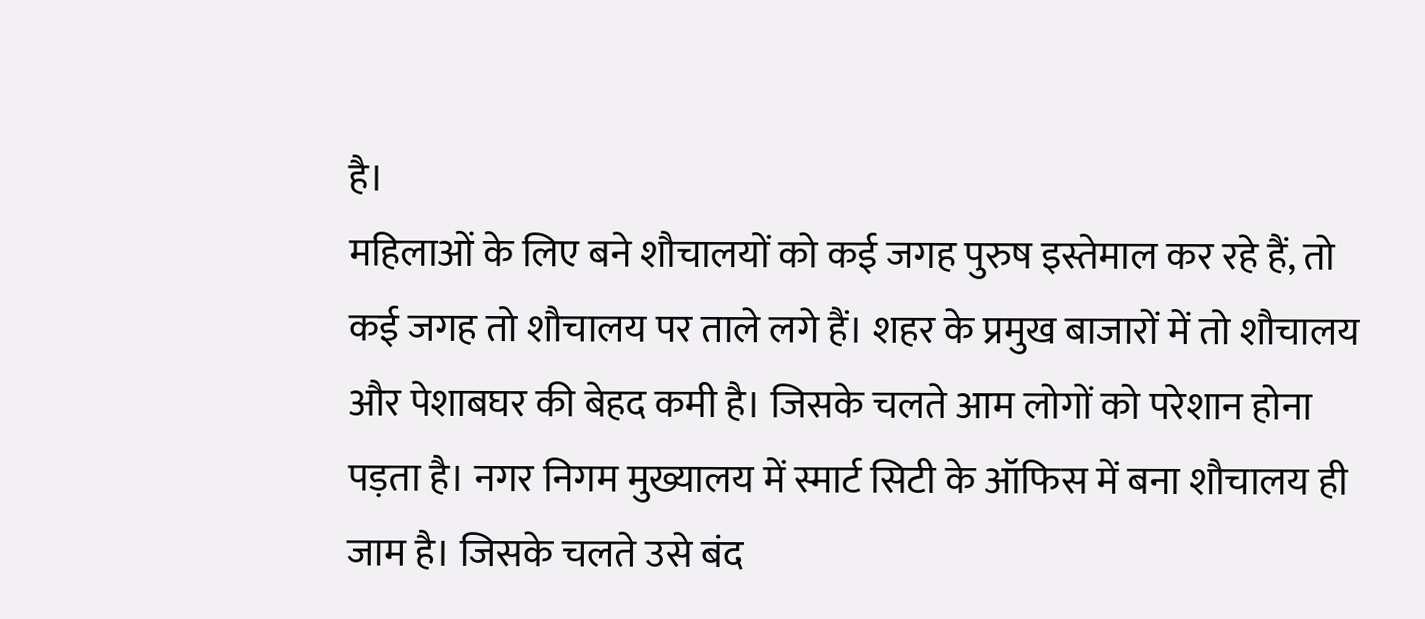है।
महिलाओं के लिए बने शौचालयों को कई जगह पुरुष इस्तेमाल कर रहे हैं, तो कई जगह तो शौचालय पर ताले लगे हैं। शहर के प्रमुख बाजारों में तो शौचालय और पेशाबघर की बेहद कमी है। जिसके चलते आम लोगों को परेशान होना पड़ता है। नगर निगम मुख्यालय में स्मार्ट सिटी के ऑफिस में बना शौचालय ही जाम है। जिसके चलते उसे बंद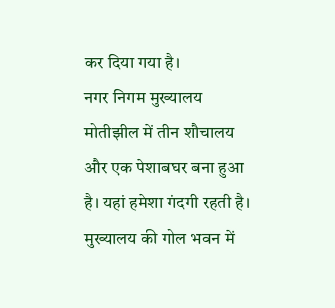कर दिया गया है।
नगर निगम मुख्यालय मोतीझील में तीन शौचालय और एक पेशाबघर बना हुआ है। यहां हमेशा गंदगी रहती है। मुख्यालय की गोल भवन में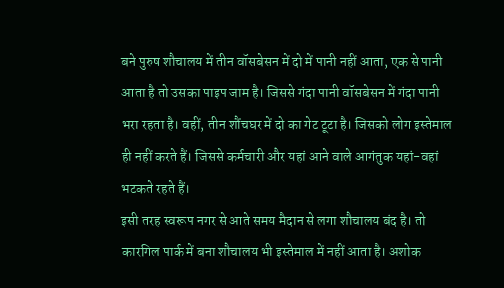बने पुरुष शौचालय में तीन वॉसबेसन में दो में पानी नहीं आता, एक से पानी आता है तो उसका पाइप जाम है। जिससे गंदा पानी वॉसबेसन में गंदा पानी भरा रहता है। वहीं, तीन शौंचघर में दो का गेट टूटा है। जिसको लोग इस्तेमाल ही नहीं करते हैं। जिससे कर्मचारी और यहां आने वाले आगंतुक यहां-वहां भटकते रहते हैं।
इसी तरह स्वरूप नगर से आते समय मैदान से लगा शौचालय बंद है। तो कारगिल पार्क में बना शौचालय भी इस्तेमाल में नहीं आता है। अशोक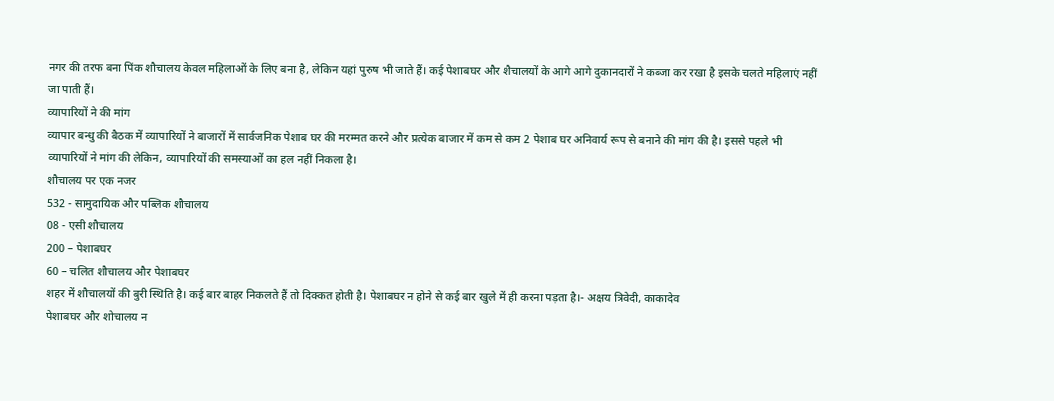नगर की तरफ बना पिंक शौचालय केवल महिलाओं के लिए बना है, लेकिन यहां पुरुष भी जाते हैं। कई पेशाबघर और शैचालयों के आगे आगे दुकानदारों ने कब्जा कर रखा है इसके चलते महिलाएं नहीं जा पाती हैं।
व्यापारियों ने की मांग
व्यापार बन्धु की बैठक में व्यापारियों ने बाजारों में सार्वजनिक पेशाब घर की मरम्मत करने और प्रत्येक बाजार में कम से कम 2 पेशाब घर अनिवार्य रूप से बनाने की मांग की है। इससे पहले भी व्यापारियों ने मांग की लेकिन, व्यापारियों की समस्याओं का हल नहीं निकला है।
शौचालय पर एक नजर
532 - सामुदायिक और पब्लिक शौचालय
08 - एसी शौचालय
200 – पेशाबघर
60 – चलित शौचालय और पेशाबघर
शहर में शौचालयों की बुरी स्थिति है। कई बार बाहर निकलते हैं तो दिक्कत होती है। पेशाबघर न होने से कई बार खुले में ही करना पड़ता है।- अक्षय त्रिवेदी, काकादेव
पेशाबघर और शोचालय न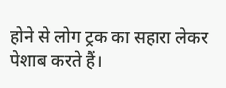होने से लोग ट्रक का सहारा लेकर पेशाब करते हैं।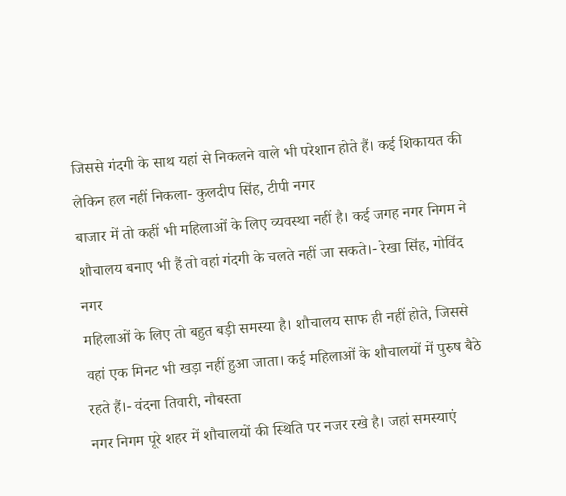जिससे गंदगी के साथ यहां से निकलने वाले भी परेशान होते हैं। कई शिकायत की लेकिन हल नहीं निकला- कुलदीप सिंह, टीपी नगर
बाजार में तो कहीं भी महिलाओं के लिए व्यवस्था नहीं है। कई जगह नगर निगम ने शौचालय बनाए भी हैं तो वहां गंदगी के चलते नहीं जा सकते।- रेखा सिंह, गोविंद नगर
महिलाओं के लिए तो बहुत बड़ी समस्या है। शौचालय साफ ही नहीं होते, जिससे वहां एक मिनट भी खड़ा नहीं हुआ जाता। कई महिलाओं के शौचालयों में पुरुष बैठे रहते हैं।- वंदना तिवारी, नौबस्ता
नगर निगम पूरे शहर में शौचालयों की स्थिति पर नजर रखे है। जहां समस्याएं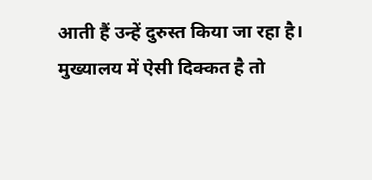आती हैं उन्हें दुरुस्त किया जा रहा है। मुख्यालय में ऐसी दिक्कत है तो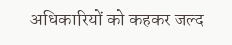अधिकारियों को कहकर जल्द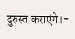दुरुस्त कराएंगे।-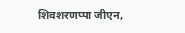शिवशरणप्पा जीएन,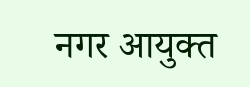नगर आयुक्त